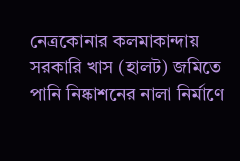নেত্রকোনার কলমাকান্দায় সরকারি খাস (হালট) জমিতে পানি নিষ্কাশনের নালা নির্মাণে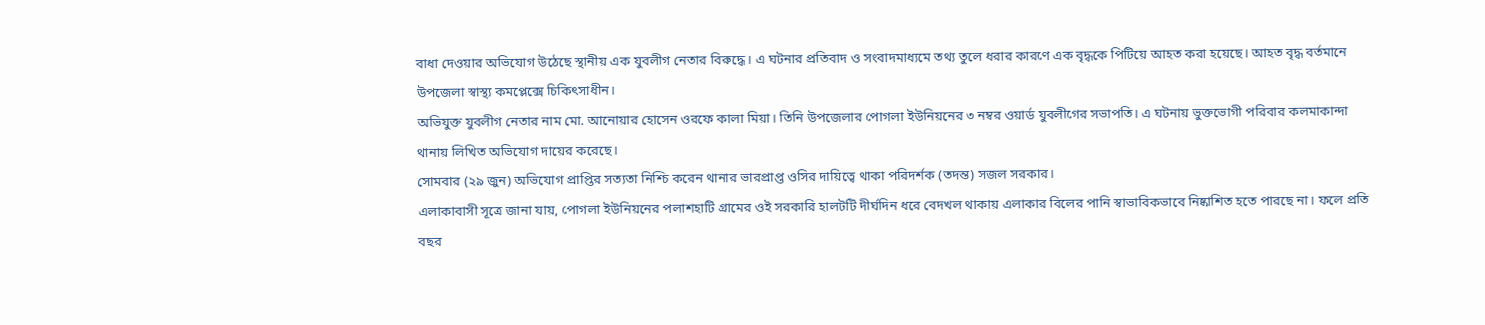বাধা দেওয়ার অভিযোগ উঠেছে স্থানীয় এক যুবলীগ নেতার বিরুদ্ধে। এ ঘটনার প্রতিবাদ ও সংবাদমাধ্যমে তথ্য তুলে ধরার কারণে এক বৃদ্ধকে পিটিয়ে আহত করা হয়েছে। আহত বৃদ্ধ বর্তমানে উপজেলা স্বাস্থ্য কমপ্লেক্সে চিকিৎসাধীন।
অভিযুক্ত যুবলীগ নেতার নাম মো. আনোয়ার হোসেন ওরফে কালা মিয়া। তিনি উপজেলার পোগলা ইউনিয়নের ৩ নম্বর ওয়ার্ড যুবলীগের সভাপতি। এ ঘটনায় ভুক্তভোগী পরিবার কলমাকান্দা থানায় লিখিত অভিযোগ দায়ের করেছে।
সোমবার (২৯ জুন) অভিযোগ প্রাপ্তির সত্যতা নিশ্চি করেন থানার ভারপ্রাপ্ত ওসির দায়িত্বে থাকা পরিদর্শক (তদন্ত) সজল সরকার।
এলাকাবাসী সূত্রে জানা যায়, পোগলা ইউনিয়নের পলাশহাটি গ্রামের ওই সরকারি হালটটি দীর্ঘদিন ধরে বেদখল থাকায় এলাকার বিলের পানি স্বাভাবিকভাবে নিষ্কাশিত হতে পারছে না। ফলে প্রতি বছর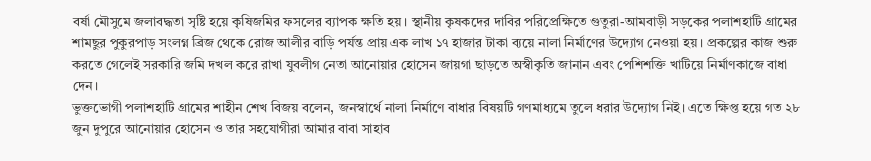বর্ষা মৌসুমে জলাবদ্ধতা সৃষ্টি হয়ে কৃষিজমির ফসলের ব্যাপক ক্ষতি হয়। স্থানীয় কৃষকদের দাবির পরিপ্রেক্ষিতে গুতুরা-আমবাড়ী সড়কের পলাশহাটি গ্রামের শামছুর পুকুরপাড় সংলগ্ন ব্রিজ থেকে রোজ আলীর বাড়ি পর্যন্ত প্রায় এক লাখ ১৭ হাজার টাকা ব্যয়ে নালা নির্মাণের উদ্যোগ নেওয়া হয়। প্রকল্পের কাজ শুরু করতে গেলেই সরকারি জমি দখল করে রাখা যুবলীগ নেতা আনোয়ার হোসেন জায়গা ছাড়তে অস্বীকৃতি জানান এবং পেশিশক্তি খাটিয়ে নির্মাণকাজে বাধা দেন।
ভুক্তভোগী পলাশহাটি গ্রামের শাহীন শেখ বিজয় বলেন, জনস্বার্থে নালা নির্মাণে বাধার বিষয়টি গণমাধ্যমে তুলে ধরার উদ্যোগ নিই। এতে ক্ষিপ্ত হয়ে গত ২৮ জুন দুপুরে আনোয়ার হোসেন ও তার সহযোগীরা আমার বাবা সাহাব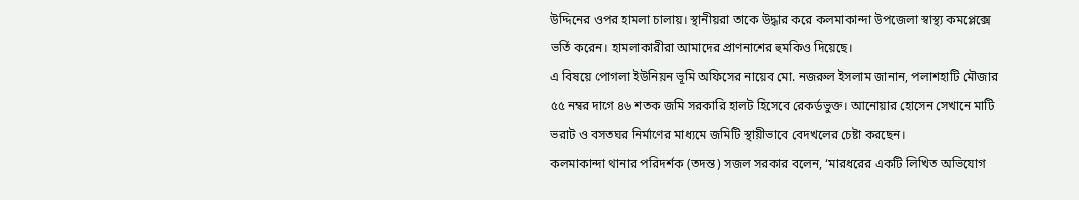উদ্দিনের ওপর হামলা চালায়। স্থানীয়রা তাকে উদ্ধার করে কলমাকান্দা উপজেলা স্বাস্থ্য কমপ্লেক্সে ভর্তি করেন। হামলাকারীরা আমাদের প্রাণনাশের হুমকিও দিয়েছে।
এ বিষয়ে পোগলা ইউনিয়ন ভূমি অফিসের নায়েব মো. নজরুল ইসলাম জানান, পলাশহাটি মৌজার ৫৫ নম্বর দাগে ৪৬ শতক জমি সরকারি হালট হিসেবে রেকর্ডভুক্ত। আনোয়ার হোসেন সেখানে মাটি ভরাট ও বসতঘর নির্মাণের মাধ্যমে জমিটি স্থায়ীভাবে বেদখলের চেষ্টা করছেন।
কলমাকান্দা থানার পরিদর্শক (তদন্ত) সজল সরকার বলেন, ‘মারধরের একটি লিখিত অভিযোগ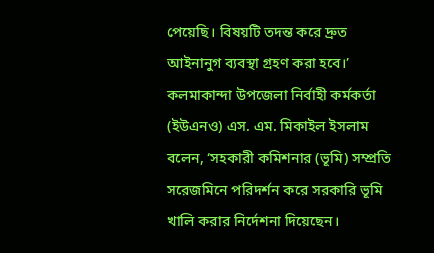পেয়েছি। বিষয়টি তদন্ত করে দ্রুত আইনানুগ ব্যবস্থা গ্রহণ করা হবে।’
কলমাকান্দা উপজেলা নির্বাহী কর্মকর্তা (ইউএনও) এস. এম. মিকাইল ইসলাম বলেন, ‘সহকারী কমিশনার (ভূমি) সম্প্রতি সরেজমিনে পরিদর্শন করে সরকারি ভূমি খালি করার নির্দেশনা দিয়েছেন।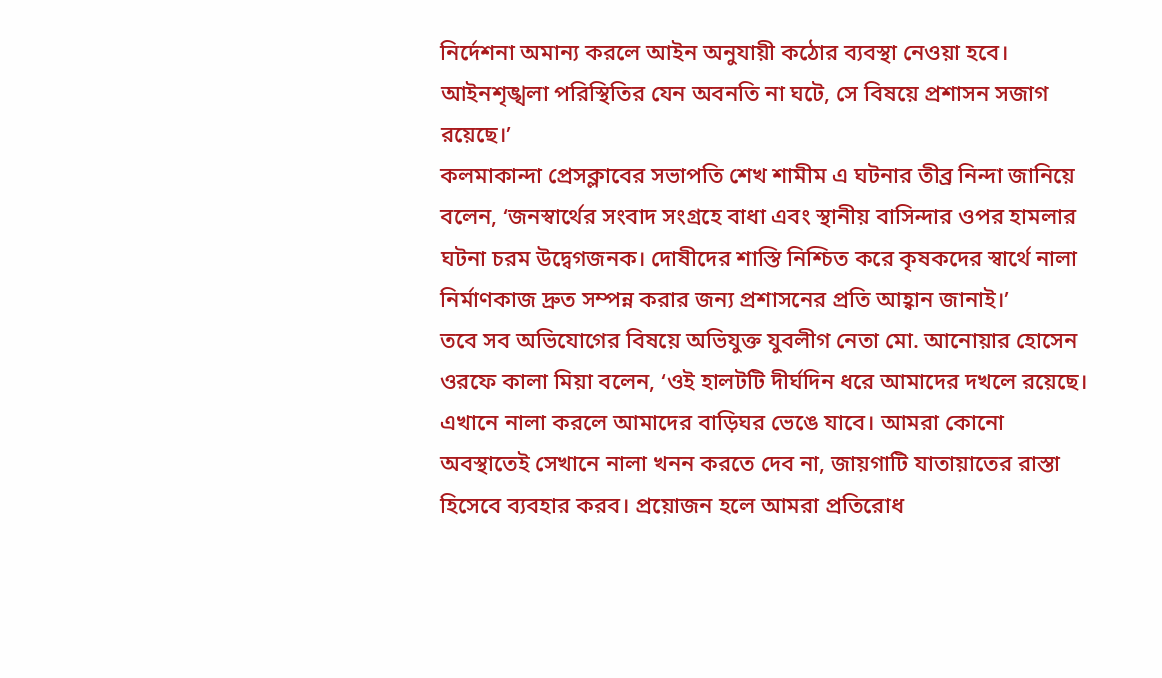নির্দেশনা অমান্য করলে আইন অনুযায়ী কঠোর ব্যবস্থা নেওয়া হবে। আইনশৃঙ্খলা পরিস্থিতির যেন অবনতি না ঘটে, সে বিষয়ে প্রশাসন সজাগ রয়েছে।’
কলমাকান্দা প্রেসক্লাবের সভাপতি শেখ শামীম এ ঘটনার তীব্র নিন্দা জানিয়ে বলেন, ‘জনস্বার্থের সংবাদ সংগ্রহে বাধা এবং স্থানীয় বাসিন্দার ওপর হামলার ঘটনা চরম উদ্বেগজনক। দোষীদের শাস্তি নিশ্চিত করে কৃষকদের স্বার্থে নালা নির্মাণকাজ দ্রুত সম্পন্ন করার জন্য প্রশাসনের প্রতি আহ্বান জানাই।’
তবে সব অভিযোগের বিষয়ে অভিযুক্ত যুবলীগ নেতা মো. আনোয়ার হোসেন ওরফে কালা মিয়া বলেন, ‘ওই হালটটি দীর্ঘদিন ধরে আমাদের দখলে রয়েছে। এখানে নালা করলে আমাদের বাড়িঘর ভেঙে যাবে। আমরা কোনো অবস্থাতেই সেখানে নালা খনন করতে দেব না, জায়গাটি যাতায়াতের রাস্তা হিসেবে ব্যবহার করব। প্রয়োজন হলে আমরা প্রতিরোধ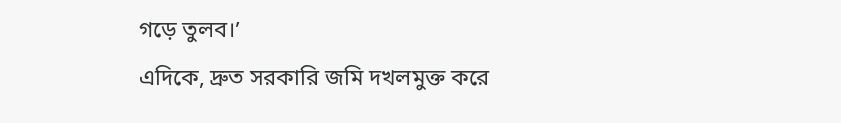গড়ে তুলব।’
এদিকে, দ্রুত সরকারি জমি দখলমুক্ত করে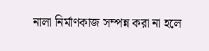নালা নির্মাণকাজ সম্পন্ন করা না হলে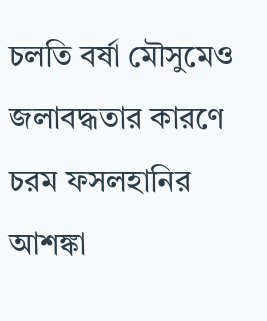চলতি বর্ষা মৌসুমেও জলাবদ্ধতার কারণে চরম ফসলহানির আশঙ্কা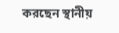করছেন স্থানীয়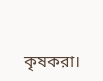কৃষকরা।